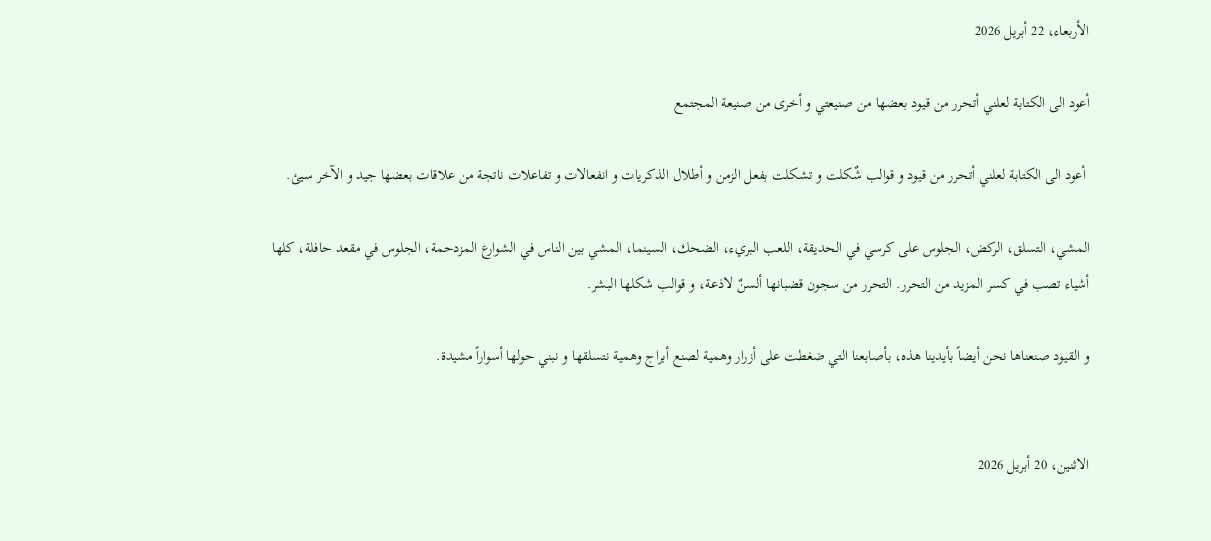الأربعاء، 22 أبريل 2026

أعود الى الكتابة لعلني أتحرر من قيود بعضها من صنيعتي و أخرى من صنيعة المجتمع

 أعود الى الكتابة لعلني أتحرر من قيود و قوالب شٌكلت و تشكلت بفعل الزمن و أطلال الذكريات و انفعالات و تفاعلات ناتجة من علاقات بعضها جيد و الآخر سيئ.

المشي، التسلق، الركض، الجلوس على كرسي في الحديقة، اللعب البريء، الضحك، السينما، المشي بين الناس في الشوارع المزدحمة، الجلوس في مقعد حافلة، كلها أشياء تصب في كسر المزيد من التحرر. التحرر من سجون قضبانها ألسنٌ لاذعة، و قوالب شكلها البشر.

و القيود صنعناها نحن أيضاً بأيدينا هذه، بأصابعنا التي ضغطت على أزرار وهمية لصنع أبراج وهمية نتسلقها و نبني حولها أسواراً مشيدة.


الاثنين، 20 أبريل 2026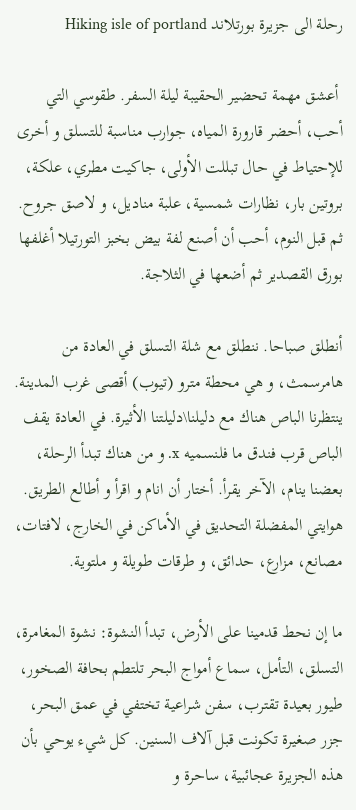رحلة الى جزيرة بورتلاند Hiking isle of portland

 أعشق مهمة تحضير الحقيبة ليلة السفر. طقوسي التي أحب، أحضر قارورة المياه، جوارب مناسبة للتسلق و أخرى للإحتياط في حال تبللت الأولى، جاكيت مطري، علكة، بروتين بار، نظارات شمسية، علبة مناديل، و لاصق جروح. ثم قبل النوم، أحب أن أصنع لفة بيض بخبز التورتيلا أغلفها بورق القصدير ثم أضعها في الثلاجة.

أنطلق صباحا. ننطلق مع شلة التسلق في العادة من هامرسمث، و هي محطة مترو (تيوب) أقصى غرب المدينة. ينتظرنا الباص هناك مع دليلنا\دليلتنا الأثيرة. في العادة يقف الباص قرب فندق ما فلنسميه x. و من هناك تبدأ الرحلة، بعضنا ينام، الآخر يقرأ. أختار أن انام و اقرأ و أطالع الطريق. هوايتي المفضلة التحديق في الأماكن في الخارج، لافتات، مصانع، مزارع، حدائق، و طرقات طويلة و ملتوية.

ما إن نحط قدمينا على الأرض، تبدأ النشوة: نشوة المغامرة، التسلق، التأمل، سماع أمواج البحر تلتطم بحافة الصخور، طيور بعيدة تقترب، سفن شراعية تختفي في عمق البحر، جزر صغيرة تكونت قبل آلاف السنين. كل شيء يوحي بأن هذه الجزيرة عجائبية، ساحرة و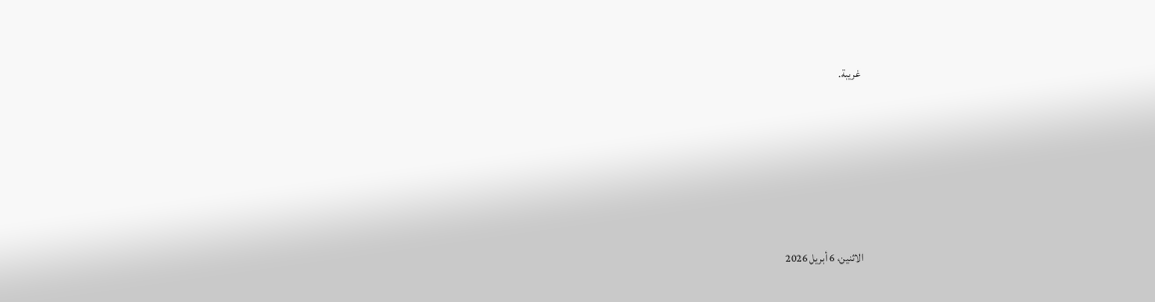غريبة.







الاثنين، 6 أبريل 2026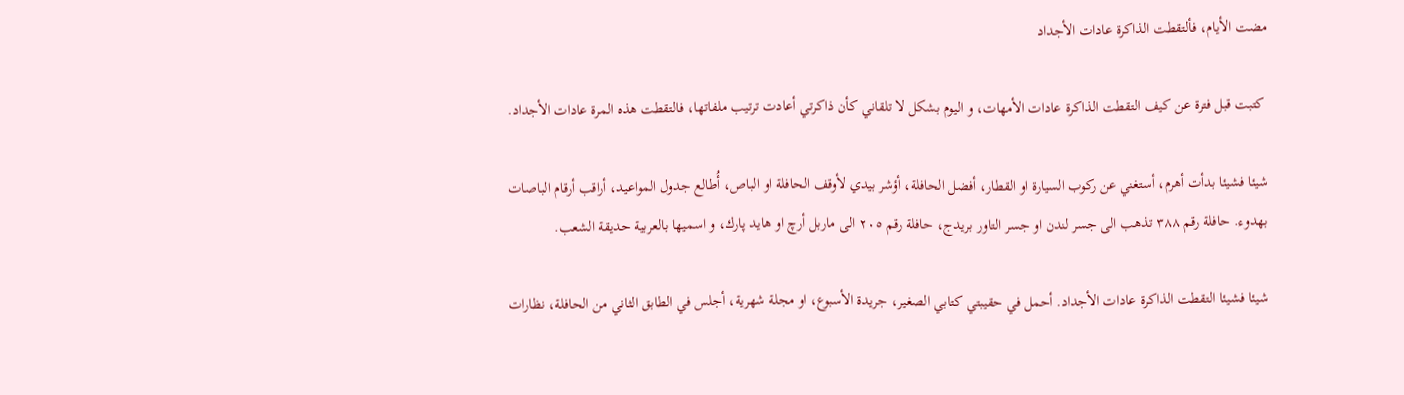مضت الأيام، فألتقطت الذاكرة عادات الأجداد

 كتبت قبل فترة عن كيف التقطت الذاكرة عادات الأمهات، و اليوم بشكل لا تلقاني كأن ذاكرتي أعادت ترتيب ملفاتها، فالتقطت هذه المرة عادات الأجداد.

شيئا فشيئا بدأت أهرم، أستغني عن ركوب السيارة او القطار، أفضل الحافلة، أؤشر بيدي لأوقف الحافلة او الباص، أُطالع جدول المواعيد، أراقب أرقام الباصات بهدوء. حافلة رقم ٣٨٨ تذهب الى جسر لندن او جسر التاور بريدج، حافلة رقم ٢٠٥ الى ماربل أرچ او هايد پارك، و اسميها بالعربية حديقة الشعب.

شيئا فشيئا التقطت الذاكرة عادات الأجداد. أحمل في حقيبتي كتابي الصغير، جريدة الأسبوع، او مجلة شهرية، أجلس في الطابق الثاني من الحافلة، نظارات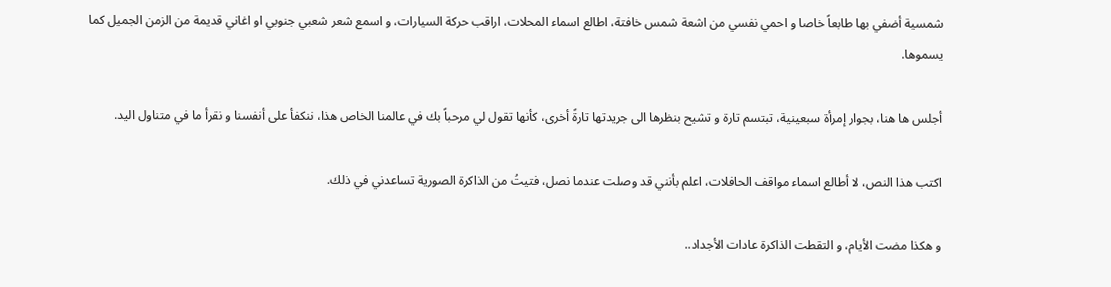شمسية أضفي بها طابعاً خاصا و احمي نفسي من اشعة شمس خافتة، اطالع اسماء المحلات، اراقب حركة السيارات، و اسمع شعر شعبي جنوبي او اغاني قديمة من الزمن الجميل كما يسموها.

أجلس ها هنا، بجوار إمرأة سبعينية، تبتسم تارة و تشيح بنظرها الى جريدتها تارةً أخرى، كأنها تقول لي مرحباً بك في عالمنا الخاص هذا، ننكفأ على أنفسنا و نقرأ ما في متناول اليد.

اكتب هذا النص، لا أطالع اسماء مواقف الحافلات، اعلم بأنني قد وصلت عندما نصل، فتيتُ من الذاكرة الصورية تساعدني في ذلك.

و هكذا مضت الأيام، و التقطت الذاكرة عادات الأجداد..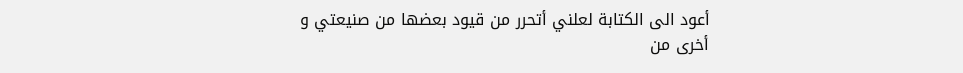أعود الى الكتابة لعلني أتحرر من قيود بعضها من صنيعتي و أخرى من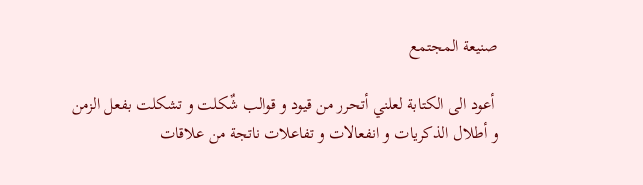صنيعة المجتمع

 أعود الى الكتابة لعلني أتحرر من قيود و قوالب شٌكلت و تشكلت بفعل الزمن و أطلال الذكريات و انفعالات و تفاعلات ناتجة من علاقات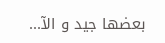بعضها جيد و الآ...